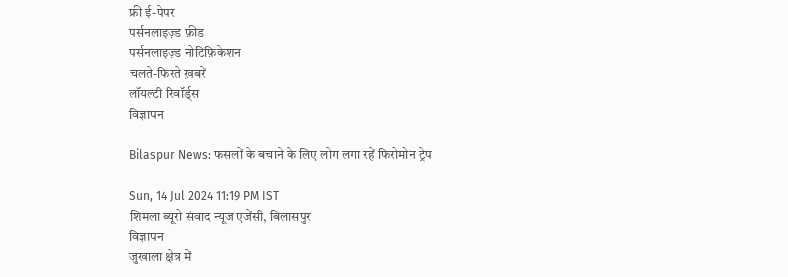फ्री ई-पेपर
पर्सनलाइज़्ड फ़ीड
पर्सनलाइज़्ड नोटिफ़िकेशन
चलते-फिरते ख़बरें
लॉयल्टी रिवॉर्ड्स
विज्ञापन

Bilaspur News: फसलों के बचाने के लिए लोग लगा रहें फिरोमोन ट्रेप

Sun, 14 Jul 2024 11:19 PM IST
शिमला ब्यूरो संवाद न्यूज एजेंसी, बिलासपुर
विज्ञापन
जुखाला क्षेत्र में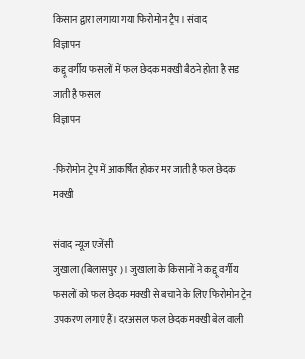किसान द्वारा लगाया गया फिरोमोन ट्रैप। संवाद
विज्ञापन
कद्दू वर्गीय फसलों में फल छेदक मक्खी बैठने होता है सड जाती है फसल
विज्ञापन

-फिरोमोन ट्रेप में आकर्षित होकर मर जाती है फल छेदक मक्खी

संवाद न्यूज एजेंसी
जुखाला (बिलासपुर)। जुखाला के किसानों ने कद्दू वर्गीय फसलों को फल छेदक मक्खी से बचाने के लिए फिरोमोन ट्रेन उपकरण लगाएं हैं। दरअसल फल छेदक मक्खी बेल वाली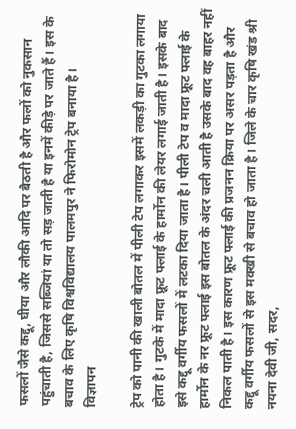फसलों जैसे कद्दू, घीया और लौकी आदि पर बैठती है और फलों को नुकसान पहुंचाती है, जिससे सब्जियां या तो सड़ जाती है या इनमें कीड़े पर जाते हैं। इस के बचाव के लिए कृषि विश्वविद्यालय पालमपुर ने फिरोमोन ट्रेप बनाया है।
विज्ञापन

ट्रेप को पानी की खाली बोतल में पीली टेप लगाकर इसमें लकड़ी का गुटका लगाया होता है। गुटके में मादा फ्रूट फ्लाई के हार्मोन की लेयर लगाई जाती है। इसके बाद इसे कद्दू वर्गीय फसलों में लटका दिया जाता है। पीली टेप व मादा फ्रूट फ्लाई के हार्मोन के नर फ्रूट फ्लाई इस बोतल के अंदर चली आती है उसके बाद वह बाहर नहीं निकल पाती है। इस कारण फ्रूट फ्लाई की प्रजनन क्रिया पर असर पड़ता है और कद्दू वर्गीय फसलों से इस मक्खी से बचाव हो जाता है। जिले के चार कृषि खंड श्री नयना देवी जी, सदर,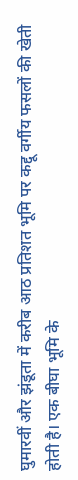घुमारवीं और झंडूता में करीब आठ प्रतिशत भूमि पर कद्दू वर्गीय फसलों की खेती होती है। एक बीघा भूमि के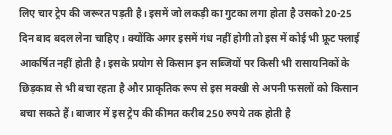लिए चार ट्रेप की जरूरत पड़ती है। इसमें जो लकड़ी का गुटका लगा होता है उसको 20-25 दिन बाद बदल लेना चाहिए। क्योंकि अगर इसमें गंध नहीं होगी तो इस में कोई भी फ्रूट फ्लाई आकर्षित नहीं होती है। इसके प्रयोग से किसान इन सब्जियों पर किसी भी रासायनिकों के छिड़काव से भी बचा रहता है और प्राकृतिक रूप से इस मक्खी से अपनी फसलों को किसान बचा सकते हैं। बाजार में इस ट्रेप की कीमत करीब 250 रुपये तक होती है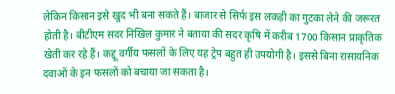लेकिन किसान इसे खुद भी बना सकते हैं। बाजार से सिर्फ इस लकड़ी का गुटका लेने की जरूरत होती है। बीटीएम सदर निखिल कुमार ने बताया की सदर कृषि में करीब 1700 किसान प्राकृतिक खेती कर रहे हैं। कद्दू वर्गीय फसलों के लिए यह ट्रेप बहुत ही उपयोगी है। इससे बिना रासायनिक दवाओं के इन फसलों को बचाया जा सकता है।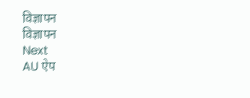विज्ञापन
विज्ञापन
Next
AU ऐप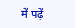में पढ़ें